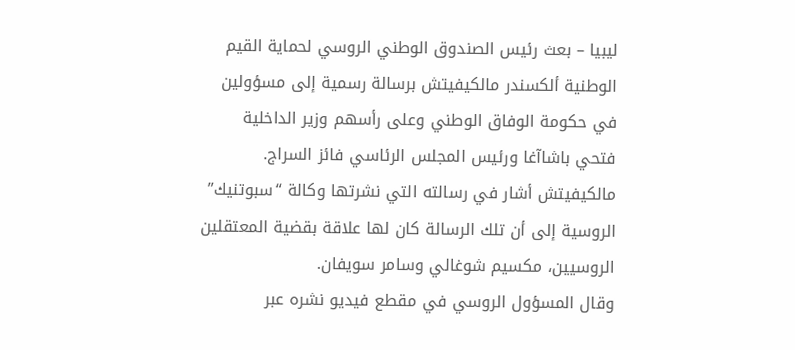ليبيا – بعث رئيس الصندوق الوطني الروسي لحماية القيم الوطنية ألكسندر مالكيفيتش برسالة رسمية إلى مسؤولين في حكومة الوفاق الوطني وعلى رأسهم وزير الداخلية فتحي باشاآغا ورئيس المجلس الرئاسي فائز السراج.
مالكيفيتش أشار في رسالته التي نشرتها وكالة “سبوتنيك” الروسية إلى أن تلك الرسالة كان لها علاقة بقضية المعتقلين الروسيين، مكسيم شوغالي وسامر سويفان.
وقال المسؤول الروسي في مقطع فيديو نشره عبر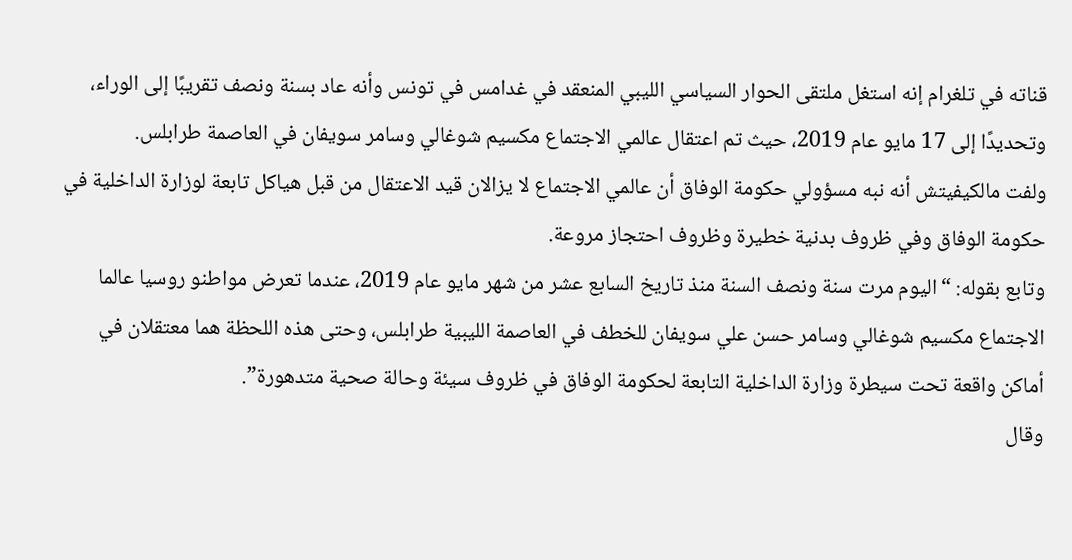قناته في تلغرام إنه استغل ملتقى الحوار السياسي الليبي المنعقد في غدامس في تونس وأنه عاد بسنة ونصف تقريبًا إلى الوراء، وتحديدًا إلى 17 مايو عام 2019، حيث تم اعتقال عالمي الاجتماع مكسيم شوغالي وسامر سويفان في العاصمة طرابلس.
ولفت مالكيفيتش أنه نبه مسؤولي حكومة الوفاق أن عالمي الاجتماع لا يزالان قيد الاعتقال من قبل هياكل تابعة لوزارة الداخلية في حكومة الوفاق وفي ظروف بدنية خطيرة وظروف احتجاز مروعة.
وتابع بقوله: “اليوم مرت سنة ونصف السنة منذ تاريخ السابع عشر من شهر مايو عام 2019، عندما تعرض مواطنو روسيا عالما الاجتماع مكسيم شوغالي وسامر حسن علي سويفان للخطف في العاصمة الليبية طرابلس، وحتى هذه اللحظة هما معتقلان في أماكن واقعة تحت سيطرة وزارة الداخلية التابعة لحكومة الوفاق في ظروف سيئة وحالة صحية متدهورة”.
وقال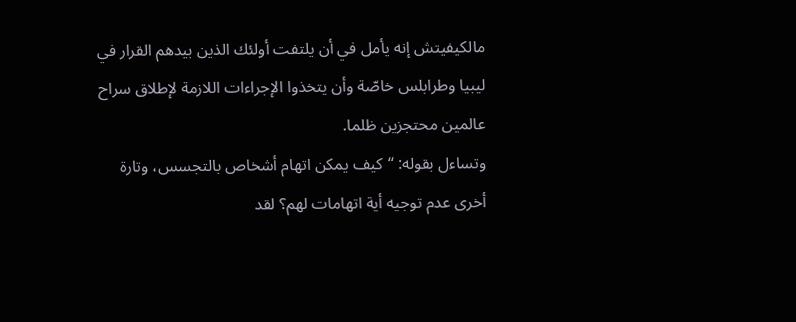مالكيفيتش إنه يأمل في أن يلتفت أولئك الذين بيدهم القرار في ليبيا وطرابلس خاصّة وأن يتخذوا الإجراءات اللازمة لإطلاق سراح عالمين محتجزين ظلما.
وتساءل بقوله: “كيف يمكن اتهام أشخاص بالتجسس، وتارة أخرى عدم توجيه أية اتهامات لهم؟ لقد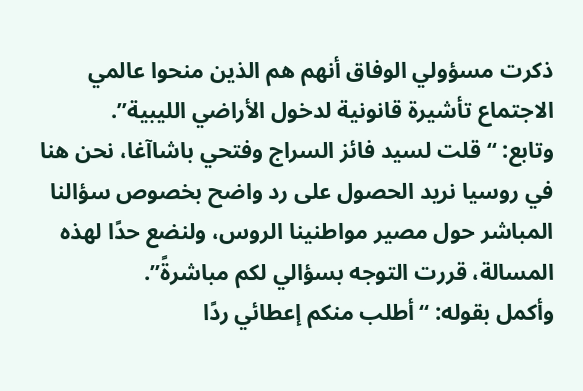ذكرت مسؤولي الوفاق أنهم هم الذين منحوا عالمي الاجتماع تأشيرة قانونية لدخول الأراضي الليبية”.
وتابع: “قلت لسيد فائز السراج وفتحي باشاآغا، نحن هنا في روسيا نريد الحصول على رد واضح بخصوص سؤالنا المباشر حول مصير مواطنينا الروس، ولنضع حدًا لهذه المسالة، قررت التوجه بسؤالي لكم مباشرةً”.
وأكمل بقوله: “أطلب منكم إعطائي ردًا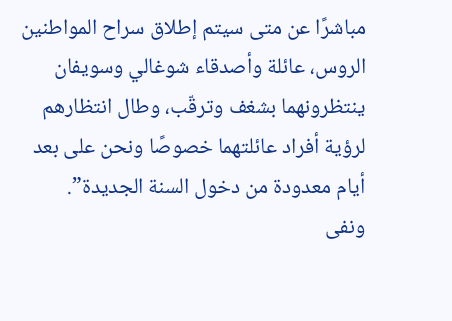مباشرًا عن متى سيتم إطلاق سراح المواطنين الروس، عائلة وأصدقاء شوغالي وسويفان ينتظرونهما بشغف وترقّب، وطال انتظارهم لرؤية أفراد عائلتهما خصوصًا ونحن على بعد أيام معدودة من دخول السنة الجديدة”.
ونفى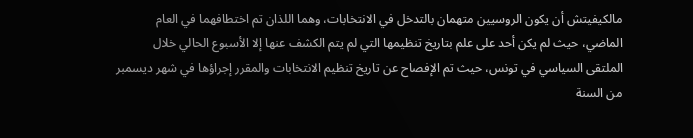مالكيفيتش أن يكون الروسيين متهمان بالتدخل في الانتخابات، وهما اللذان تم اختطافهما في العام الماضي، حيث لم يكن أحد على علم بتاريخ تنظيمها التي لم يتم الكشف عنها إلا الأسبوع الحالي خلال الملتقى السياسي في تونس، حيث تم الإفصاح عن تاريخ تنظيم الانتخابات والمقرر إجراؤها في شهر ديسمبر من السنة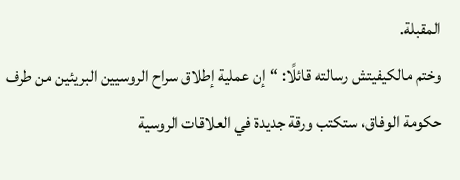المقبلة.
وختم مالكيفيتش رسالته قائلًا: “إن عملية إطلاق سراح الروسيين البريئين من طرف حكومة الوفاق، ستكتب ورقة جديدة في العلاقات الروسية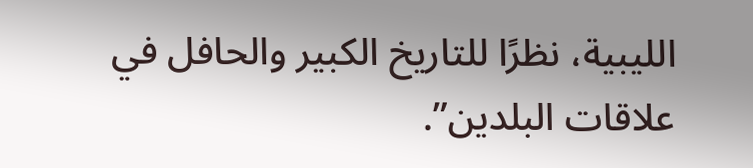الليبية، نظرًا للتاريخ الكبير والحافل في علاقات البلدين”.